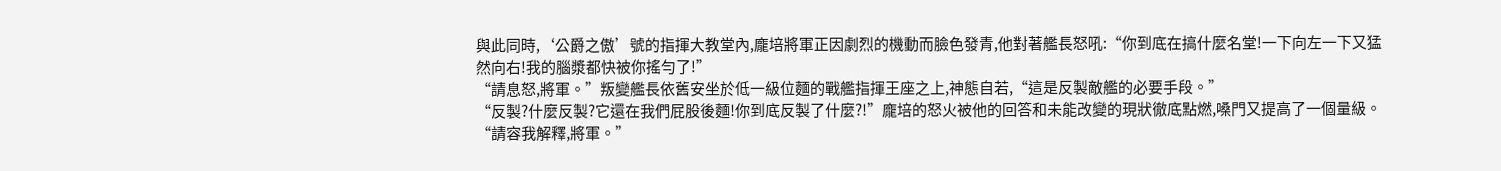與此同時,‘公爵之傲’號的指揮大教堂內,龐培將軍正因劇烈的機動而臉色發青,他對著艦長怒吼:“你到底在搞什麼名堂!一下向左一下又猛然向右!我的腦漿都快被你搖勻了!”
“請息怒,將軍。”叛變艦長依舊安坐於低一級位麵的戰艦指揮王座之上,神態自若,“這是反製敵艦的必要手段。”
“反製?什麼反製?它還在我們屁股後麵!你到底反製了什麼?!”龐培的怒火被他的回答和未能改變的現狀徹底點燃,嗓門又提高了一個量級。
“請容我解釋,將軍。”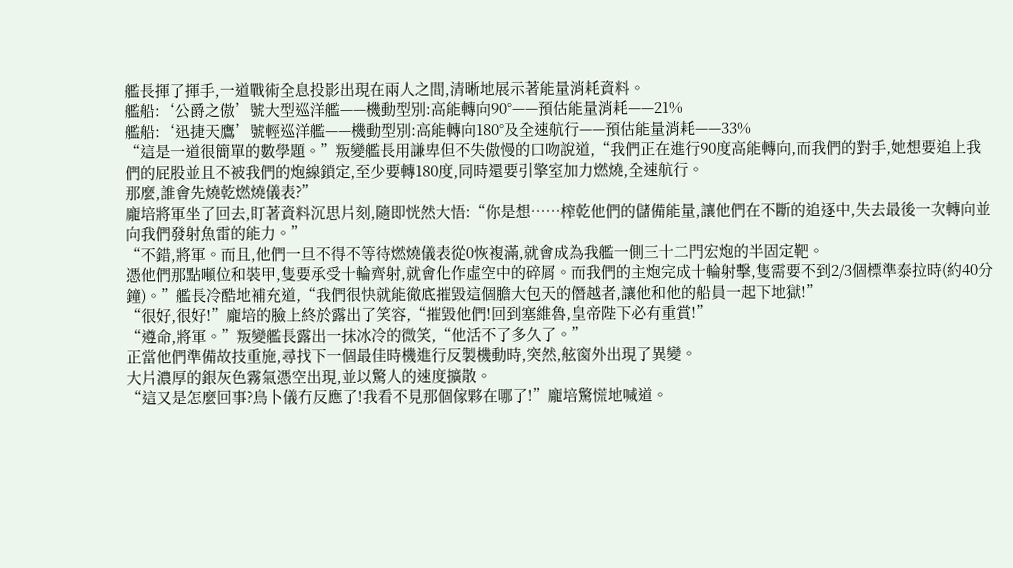艦長揮了揮手,一道戰術全息投影出現在兩人之間,清晰地展示著能量消耗資料。
艦船:‘公爵之傲’號大型巡洋艦——機動型別:高能轉向90°——預估能量消耗——21%
艦船:‘迅捷天鷹’號輕巡洋艦——機動型別:高能轉向180°及全速航行——預估能量消耗——33%
“這是一道很簡單的數學題。”叛變艦長用謙卑但不失傲慢的口吻說道,“我們正在進行90度高能轉向,而我們的對手,她想要追上我們的屁股並且不被我們的炮線鎖定,至少要轉180度,同時還要引擎室加力燃燒,全速航行。
那麼,誰會先燒乾燃燒儀表?”
龐培將軍坐了回去,盯著資料沉思片刻,隨即恍然大悟:“你是想……榨乾他們的儲備能量,讓他們在不斷的追逐中,失去最後一次轉向並向我們發射魚雷的能力。”
“不錯,將軍。而且,他們一旦不得不等待燃燒儀表從0恢複滿,就會成為我艦一側三十二門宏炮的半固定靶。
憑他們那點噸位和裝甲,隻要承受十輪齊射,就會化作虛空中的碎屑。而我們的主炮完成十輪射擊,隻需要不到2/3個標準泰拉時(約40分鐘)。”艦長冷酷地補充道,“我們很快就能徹底摧毀這個膽大包天的僭越者,讓他和他的船員一起下地獄!”
“很好,很好!”龐培的臉上終於露出了笑容,“摧毀他們!回到塞維魯,皇帝陛下必有重賞!”
“遵命,將軍。”叛變艦長露出一抹冰冷的微笑,“他活不了多久了。”
正當他們準備故技重施,尋找下一個最佳時機進行反製機動時,突然,舷窗外出現了異變。
大片濃厚的銀灰色霧氣憑空出現,並以驚人的速度擴散。
“這又是怎麼回事?鳥卜儀冇反應了!我看不見那個傢夥在哪了!”龐培驚慌地喊道。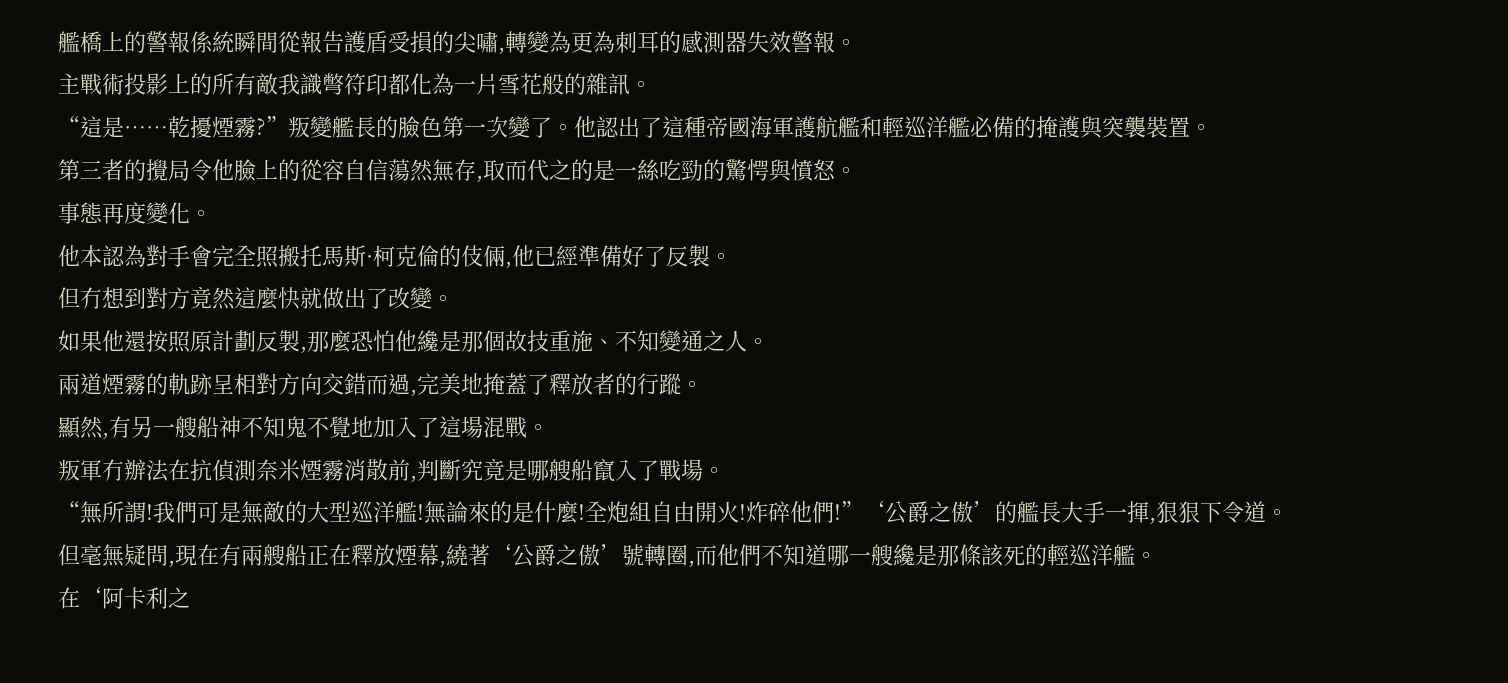艦橋上的警報係統瞬間從報告護盾受損的尖嘯,轉變為更為刺耳的感測器失效警報。
主戰術投影上的所有敵我識彆符印都化為一片雪花般的雜訊。
“這是……乾擾煙霧?”叛變艦長的臉色第一次變了。他認出了這種帝國海軍護航艦和輕巡洋艦必備的掩護與突襲裝置。
第三者的攪局令他臉上的從容自信蕩然無存,取而代之的是一絲吃勁的驚愕與憤怒。
事態再度變化。
他本認為對手會完全照搬托馬斯·柯克倫的伎倆,他已經準備好了反製。
但冇想到對方竟然這麼快就做出了改變。
如果他還按照原計劃反製,那麼恐怕他纔是那個故技重施、不知變通之人。
兩道煙霧的軌跡呈相對方向交錯而過,完美地掩蓋了釋放者的行蹤。
顯然,有另一艘船神不知鬼不覺地加入了這場混戰。
叛軍冇辦法在抗偵測奈米煙霧消散前,判斷究竟是哪艘船竄入了戰場。
“無所謂!我們可是無敵的大型巡洋艦!無論來的是什麼!全炮組自由開火!炸碎他們!”‘公爵之傲’的艦長大手一揮,狠狠下令道。
但毫無疑問,現在有兩艘船正在釋放煙幕,繞著‘公爵之傲’號轉圈,而他們不知道哪一艘纔是那條該死的輕巡洋艦。
在‘阿卡利之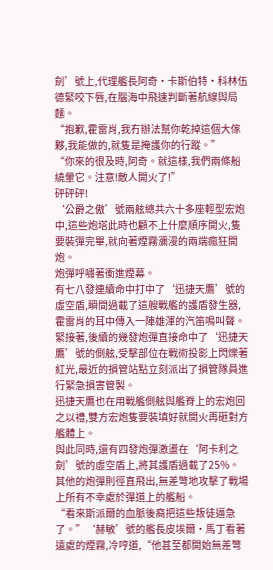劍’號上,代理艦長阿奇·卡斯伯特·科林伍德緊咬下唇,在腦海中飛速判斷著航線與局麵。
“抱歉,霍雷肖,我冇辦法幫你乾掉這個大傢夥,我能做的,就隻是掩護你的行蹤。”
“你來的很及時,阿奇。就這樣,我們兩條船繞暈它。注意!敵人開火了!”
砰砰砰!
‘公爵之傲’號兩舷總共六十多座輕型宏炮中,這些炮塔此時也顧不上什麼順序開火,隻要裝彈完畢,就向著煙霧瀰漫的兩端瘋狂開炮。
炮彈呼嘯著衝進煙幕。
有七八發連續命中打中了‘迅捷天鷹’號的虛空盾,瞬間過載了這艘戰艦的護盾發生器,霍雷肖的耳中傳入一陣雄渾的汽笛鳴叫聲。
緊接著,後續的幾發炮彈直接命中了‘迅捷天鷹’號的側舷,受擊部位在戰術投影上閃爍著紅光,最近的損管站點立刻派出了損管隊員進行緊急損害管製。
迅捷天鷹也在用戰艦側舷與艦脊上的宏炮回之以禮,雙方宏炮隻要裝填好就開火再砸對方艦體上。
與此同時,還有四發炮彈激盪在‘阿卡利之劍’號的虛空盾上,將其護盾過載了25%。
其他的炮彈則徑直飛出,無差彆地攻擊了戰場上所有不幸處於彈道上的艦船。
“看來斯派爾的血脈後裔把這些叛徒逼急了。”‘赫敏’號的艦長皮埃爾·馬丁看著遠處的煙霧,冷哼道,“他甚至都開始無差彆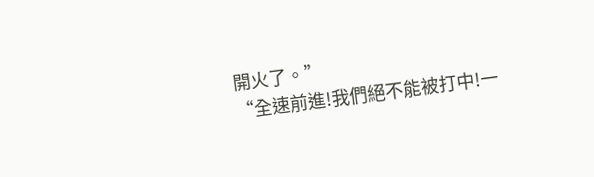開火了。”
“全速前進!我們絕不能被打中!一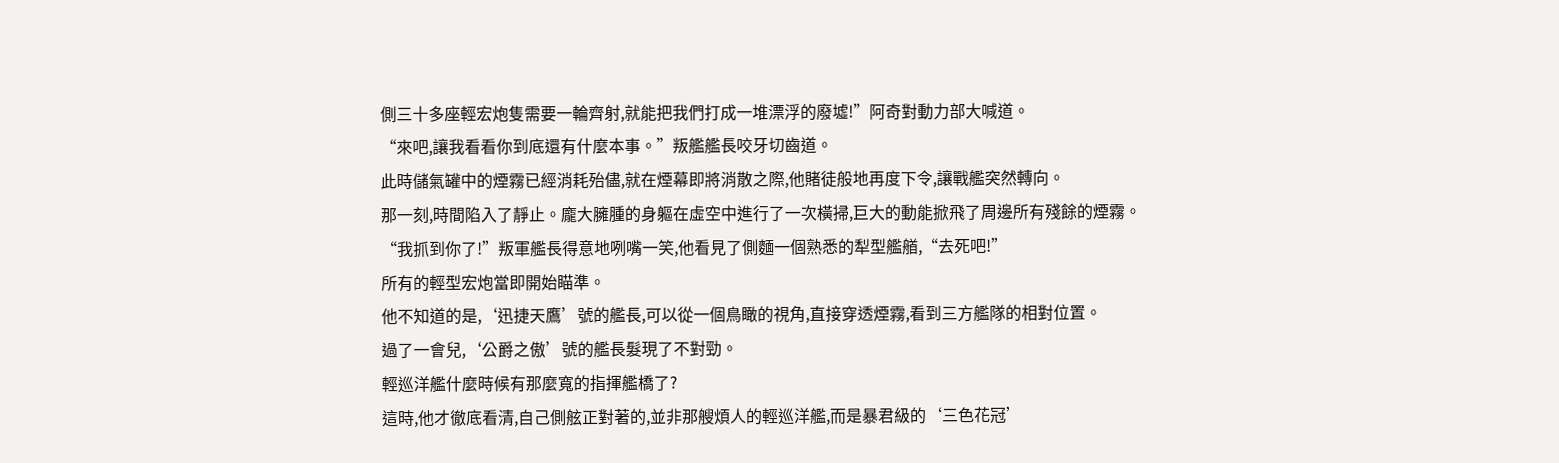側三十多座輕宏炮隻需要一輪齊射,就能把我們打成一堆漂浮的廢墟!”阿奇對動力部大喊道。
“來吧,讓我看看你到底還有什麼本事。”叛艦艦長咬牙切齒道。
此時儲氣罐中的煙霧已經消耗殆儘,就在煙幕即將消散之際,他賭徒般地再度下令,讓戰艦突然轉向。
那一刻,時間陷入了靜止。龐大臃腫的身軀在虛空中進行了一次橫掃,巨大的動能掀飛了周邊所有殘餘的煙霧。
“我抓到你了!”叛軍艦長得意地咧嘴一笑,他看見了側麵一個熟悉的犁型艦艏,“去死吧!”
所有的輕型宏炮當即開始瞄準。
他不知道的是,‘迅捷天鷹’號的艦長,可以從一個鳥瞰的視角,直接穿透煙霧,看到三方艦隊的相對位置。
過了一會兒,‘公爵之傲’號的艦長髮現了不對勁。
輕巡洋艦什麼時候有那麼寬的指揮艦橋了?
這時,他才徹底看清,自己側舷正對著的,並非那艘煩人的輕巡洋艦,而是暴君級的‘三色花冠’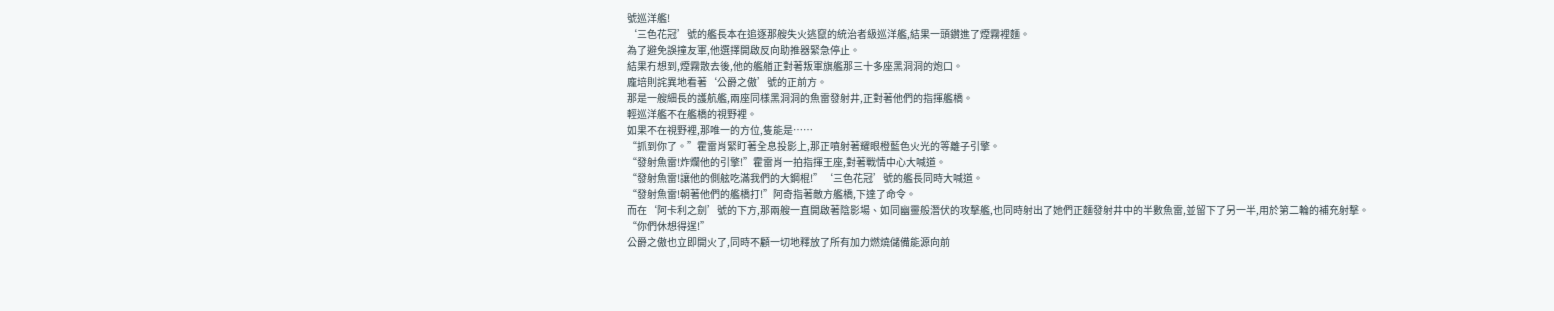號巡洋艦!
‘三色花冠’號的艦長本在追逐那艘失火逃竄的統治者級巡洋艦,結果一頭鑽進了煙霧裡麵。
為了避免誤撞友軍,他選擇開啟反向助推器緊急停止。
結果冇想到,煙霧散去後,他的艦艏正對著叛軍旗艦那三十多座黑洞洞的炮口。
龐培則詫異地看著‘公爵之傲’號的正前方。
那是一艘細長的護航艦,兩座同樣黑洞洞的魚雷發射井,正對著他們的指揮艦橋。
輕巡洋艦不在艦橋的視野裡。
如果不在視野裡,那唯一的方位,隻能是……
“抓到你了。”霍雷肖緊盯著全息投影上,那正噴射著耀眼橙藍色火光的等離子引擎。
“發射魚雷!炸爛他的引擎!”霍雷肖一拍指揮王座,對著戰情中心大喊道。
“發射魚雷!讓他的側舷吃滿我們的大鋼棍!”‘三色花冠’號的艦長同時大喊道。
“發射魚雷!朝著他們的艦橋打!”阿奇指著敵方艦橋,下達了命令。
而在‘阿卡利之劍’號的下方,那兩艘一直開啟著陰影場、如同幽靈般潛伏的攻擊艦,也同時射出了她們正麵發射井中的半數魚雷,並留下了另一半,用於第二輪的補充射擊。
“你們休想得逞!”
公爵之傲也立即開火了,同時不顧一切地釋放了所有加力燃燒儲備能源向前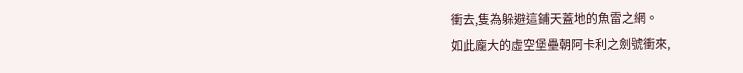衝去,隻為躲避這鋪天蓋地的魚雷之網。
如此龐大的虛空堡壘朝阿卡利之劍號衝來,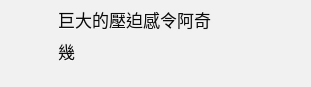巨大的壓迫感令阿奇幾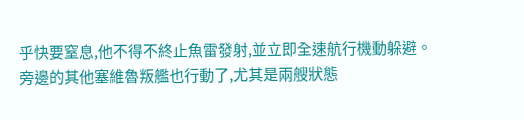乎快要窒息,他不得不終止魚雷發射,並立即全速航行機動躲避。
旁邊的其他塞維魯叛艦也行動了,尤其是兩艘狀態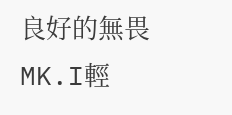良好的無畏MK.I輕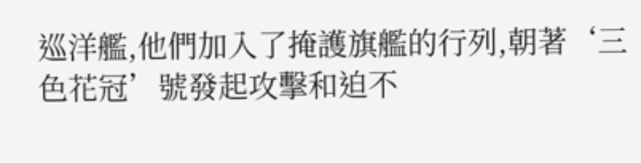巡洋艦,他們加入了掩護旗艦的行列,朝著‘三色花冠’號發起攻擊和迫不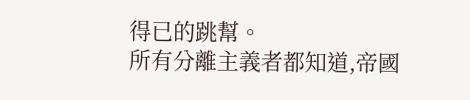得已的跳幫。
所有分離主義者都知道,帝國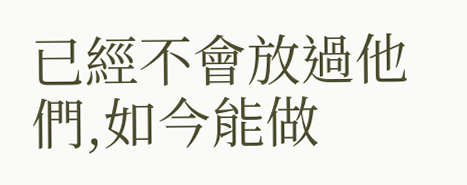已經不會放過他們,如今能做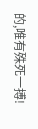的,唯有殊死一搏!